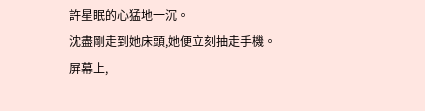許星眠的心猛地一沉。
沈盡剛走到她床頭,她便立刻抽走手機。
屏幕上,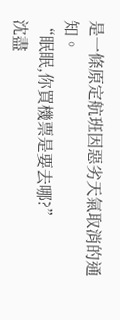是一條原定航班因惡劣天氣取消的通知。
“眠眠,你買機票是要去哪?”
沈盡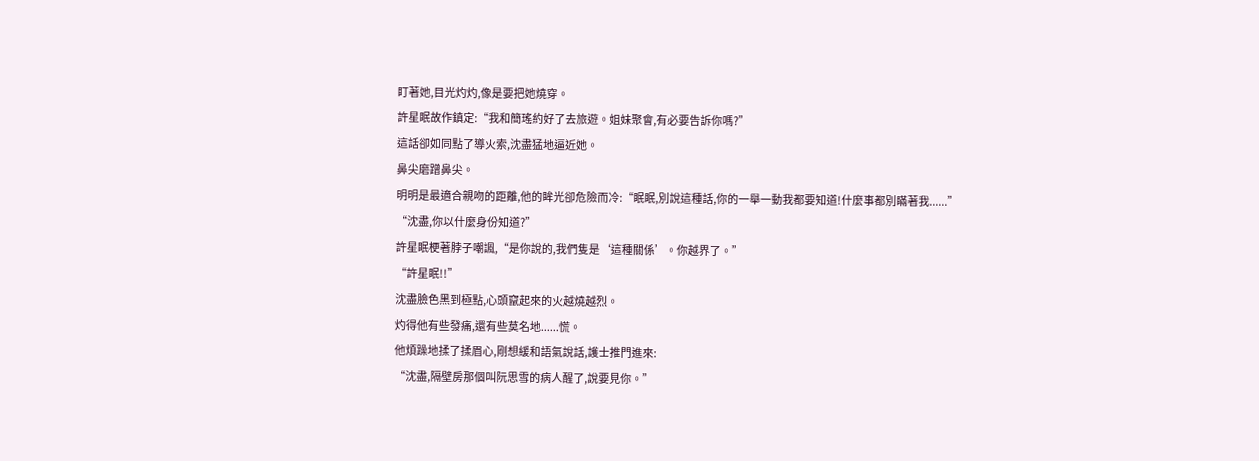盯著她,目光灼灼,像是要把她燒穿。
許星眠故作鎮定:“我和簡瑤約好了去旅遊。姐妹聚會,有必要告訴你嗎?”
這話卻如同點了導火索,沈盡猛地逼近她。
鼻尖磨蹭鼻尖。
明明是最適合親吻的距離,他的眸光卻危險而冷:“眠眠,別說這種話,你的一舉一動我都要知道!什麼事都別瞞著我......”
“沈盡,你以什麼身份知道?”
許星眠梗著脖子嘲諷,“是你說的,我們隻是‘這種關係’。你越界了。”
“許星眠!!”
沈盡臉色黑到極點,心頭竄起來的火越燒越烈。
灼得他有些發痛,還有些莫名地......慌。
他煩躁地揉了揉眉心,剛想緩和語氣說話,護士推門進來:
“沈盡,隔壁房那個叫阮思雪的病人醒了,說要見你。”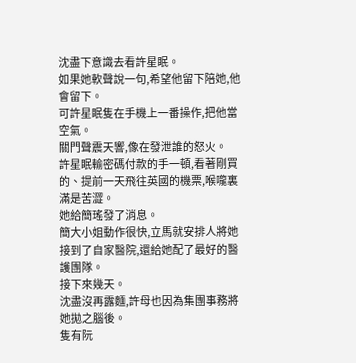沈盡下意識去看許星眠。
如果她軟聲說一句,希望他留下陪她,他會留下。
可許星眠隻在手機上一番操作,把他當空氣。
關門聲震天響,像在發泄誰的怒火。
許星眠輸密碼付款的手一頓,看著剛買的、提前一天飛往英國的機票,喉嚨裏滿是苦澀。
她給簡瑤發了消息。
簡大小姐動作很快,立馬就安排人將她接到了自家醫院,還給她配了最好的醫護團隊。
接下來幾天。
沈盡沒再露麵,許母也因為集團事務將她拋之腦後。
隻有阮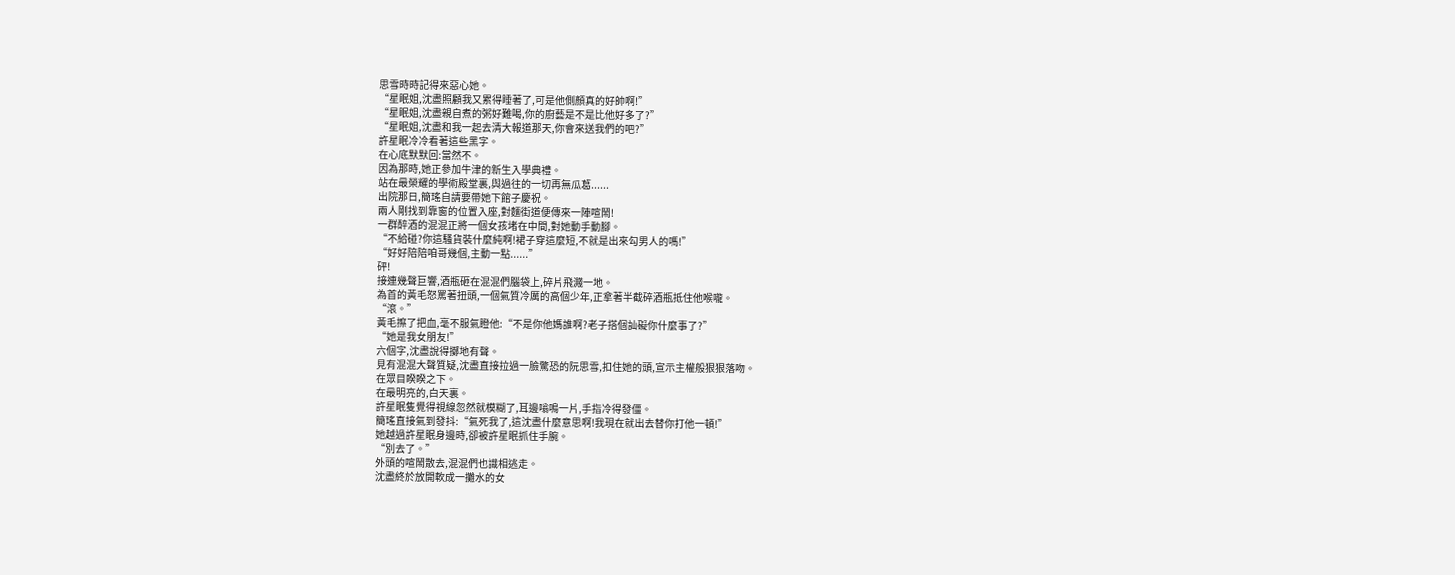思雪時時記得來惡心她。
“星眠姐,沈盡照顧我又累得睡著了,可是他側顏真的好帥啊!”
“星眠姐,沈盡親自煮的粥好難喝,你的廚藝是不是比他好多了?”
“星眠姐,沈盡和我一起去清大報道那天,你會來送我們的吧?”
許星眠冷冷看著這些黑字。
在心底默默回:當然不。
因為那時,她正參加牛津的新生入學典禮。
站在最榮耀的學術殿堂裏,與過往的一切再無瓜葛......
出院那日,簡瑤自請要帶她下館子慶祝。
兩人剛找到靠窗的位置入座,對麵街道便傳來一陣喧鬧!
一群醉酒的混混正將一個女孩堵在中間,對她動手動腳。
“不給碰?你這騷貨裝什麼純啊!裙子穿這麼短,不就是出來勾男人的嗎!”
“好好陪陪咱哥幾個,主動一點......”
砰!
接連幾聲巨響,酒瓶砸在混混們腦袋上,碎片飛濺一地。
為首的黃毛怒罵著扭頭,一個氣質冷厲的高個少年,正拿著半截碎酒瓶抵住他喉嚨。
“滾。”
黃毛擦了把血,毫不服氣瞪他:“不是你他媽誰啊?老子搭個訕礙你什麼事了?”
“她是我女朋友!”
六個字,沈盡說得擲地有聲。
見有混混大聲質疑,沈盡直接拉過一臉驚恐的阮思雪,扣住她的頭,宣示主權般狠狠落吻。
在眾目睽睽之下。
在最明亮的,白天裏。
許星眠隻覺得視線忽然就模糊了,耳邊嗡鳴一片,手指冷得發僵。
簡瑤直接氣到發抖:“氣死我了,這沈盡什麼意思啊!我現在就出去替你打他一頓!”
她越過許星眠身邊時,卻被許星眠抓住手腕。
“別去了。”
外頭的喧鬧散去,混混們也識相逃走。
沈盡終於放開軟成一攤水的女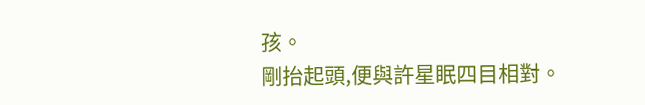孩。
剛抬起頭,便與許星眠四目相對。